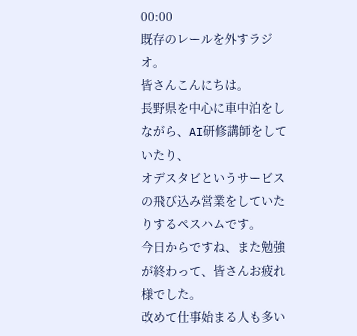00:00
既存のレールを外すラジオ。
皆さんこんにちは。
長野県を中心に車中泊をしながら、AI研修講師をしていたり、
オデスタビというサービスの飛び込み営業をしていたりするペスハムです。
今日からですね、また勉強が終わって、皆さんお疲れ様でした。
改めて仕事始まる人も多い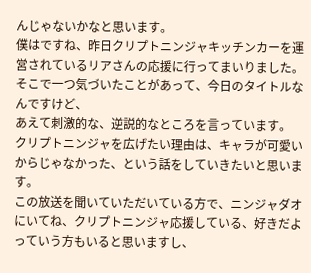んじゃないかなと思います。
僕はですね、昨日クリプトニンジャキッチンカーを運営されているリアさんの応援に行ってまいりました。
そこで一つ気づいたことがあって、今日のタイトルなんですけど、
あえて刺激的な、逆説的なところを言っています。
クリプトニンジャを広げたい理由は、キャラが可愛いからじゃなかった、という話をしていきたいと思います。
この放送を聞いていただいている方で、ニンジャダオにいてね、クリプトニンジャ応援している、好きだよっていう方もいると思いますし、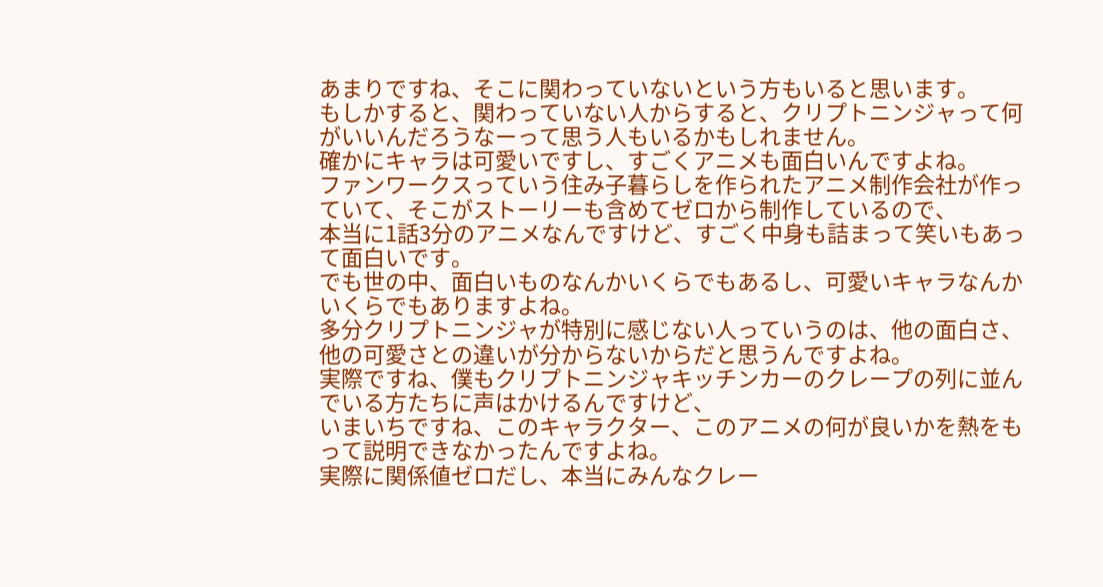あまりですね、そこに関わっていないという方もいると思います。
もしかすると、関わっていない人からすると、クリプトニンジャって何がいいんだろうなーって思う人もいるかもしれません。
確かにキャラは可愛いですし、すごくアニメも面白いんですよね。
ファンワークスっていう住み子暮らしを作られたアニメ制作会社が作っていて、そこがストーリーも含めてゼロから制作しているので、
本当に1話3分のアニメなんですけど、すごく中身も詰まって笑いもあって面白いです。
でも世の中、面白いものなんかいくらでもあるし、可愛いキャラなんかいくらでもありますよね。
多分クリプトニンジャが特別に感じない人っていうのは、他の面白さ、他の可愛さとの違いが分からないからだと思うんですよね。
実際ですね、僕もクリプトニンジャキッチンカーのクレープの列に並んでいる方たちに声はかけるんですけど、
いまいちですね、このキャラクター、このアニメの何が良いかを熱をもって説明できなかったんですよね。
実際に関係値ゼロだし、本当にみんなクレー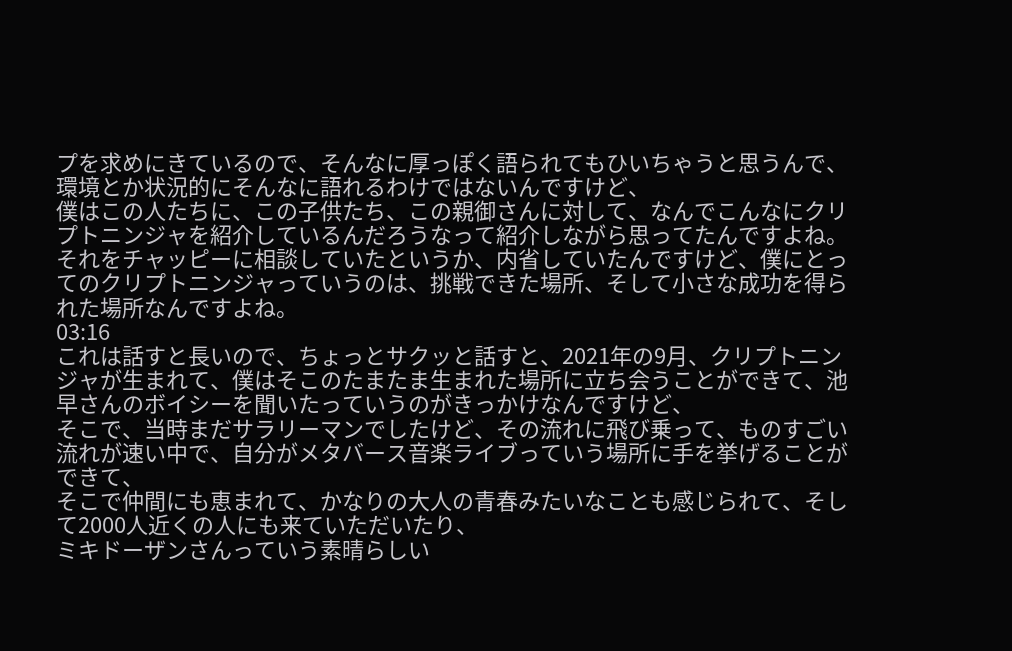プを求めにきているので、そんなに厚っぽく語られてもひいちゃうと思うんで、環境とか状況的にそんなに語れるわけではないんですけど、
僕はこの人たちに、この子供たち、この親御さんに対して、なんでこんなにクリプトニンジャを紹介しているんだろうなって紹介しながら思ってたんですよね。
それをチャッピーに相談していたというか、内省していたんですけど、僕にとってのクリプトニンジャっていうのは、挑戦できた場所、そして小さな成功を得られた場所なんですよね。
03:16
これは話すと長いので、ちょっとサクッと話すと、2021年の9月、クリプトニンジャが生まれて、僕はそこのたまたま生まれた場所に立ち会うことができて、池早さんのボイシーを聞いたっていうのがきっかけなんですけど、
そこで、当時まだサラリーマンでしたけど、その流れに飛び乗って、ものすごい流れが速い中で、自分がメタバース音楽ライブっていう場所に手を挙げることができて、
そこで仲間にも恵まれて、かなりの大人の青春みたいなことも感じられて、そして2000人近くの人にも来ていただいたり、
ミキドーザンさんっていう素晴らしい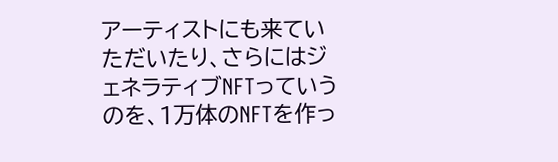アーティストにも来ていただいたり、さらにはジェネラティブNFTっていうのを、1万体のNFTを作っ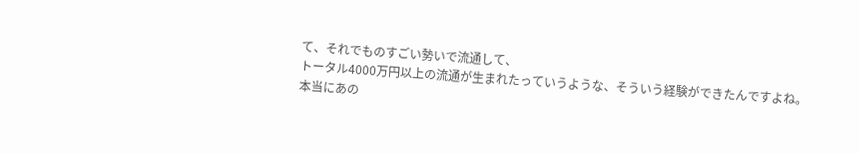て、それでものすごい勢いで流通して、
トータル4000万円以上の流通が生まれたっていうような、そういう経験ができたんですよね。
本当にあの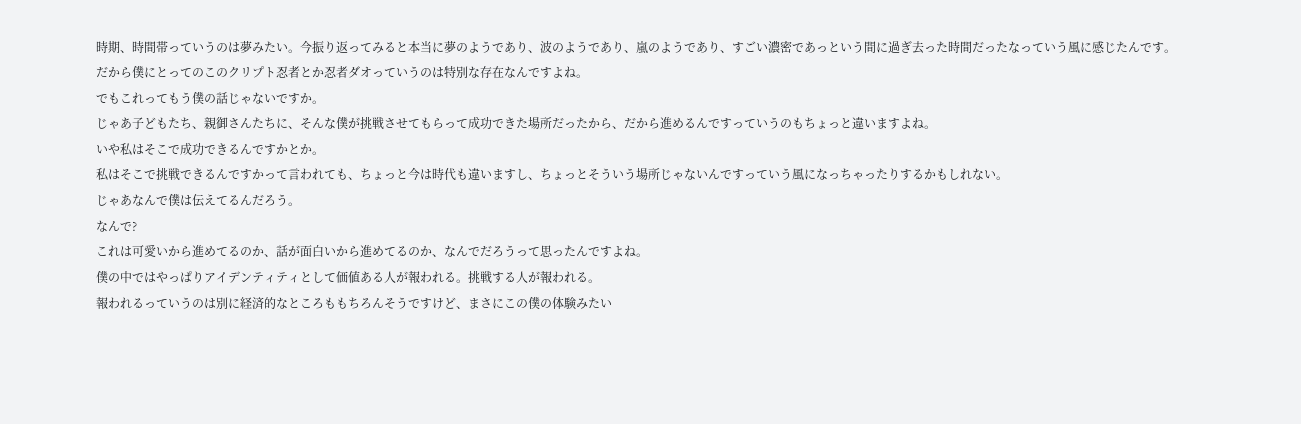時期、時間帯っていうのは夢みたい。今振り返ってみると本当に夢のようであり、波のようであり、嵐のようであり、すごい濃密であっという間に過ぎ去った時間だったなっていう風に感じたんです。
だから僕にとってのこのクリプト忍者とか忍者ダオっていうのは特別な存在なんですよね。
でもこれってもう僕の話じゃないですか。
じゃあ子どもたち、親御さんたちに、そんな僕が挑戦させてもらって成功できた場所だったから、だから進めるんですっていうのもちょっと違いますよね。
いや私はそこで成功できるんですかとか。
私はそこで挑戦できるんですかって言われても、ちょっと今は時代も違いますし、ちょっとそういう場所じゃないんですっていう風になっちゃったりするかもしれない。
じゃあなんで僕は伝えてるんだろう。
なんで?
これは可愛いから進めてるのか、話が面白いから進めてるのか、なんでだろうって思ったんですよね。
僕の中ではやっぱりアイデンティティとして価値ある人が報われる。挑戦する人が報われる。
報われるっていうのは別に経済的なところももちろんそうですけど、まさにこの僕の体験みたい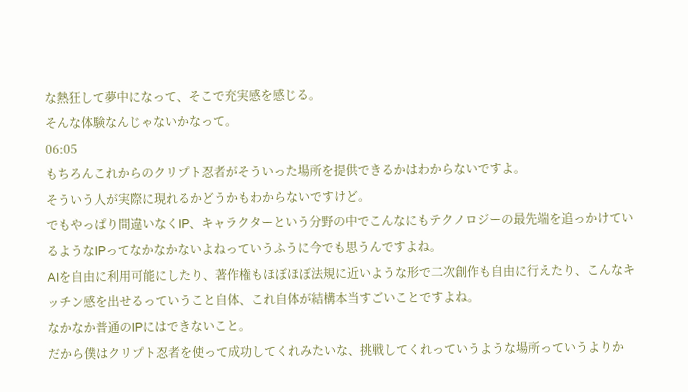な熱狂して夢中になって、そこで充実感を感じる。
そんな体験なんじゃないかなって。
06:05
もちろんこれからのクリプト忍者がそういった場所を提供できるかはわからないですよ。
そういう人が実際に現れるかどうかもわからないですけど。
でもやっぱり間違いなくIP、キャラクターという分野の中でこんなにもテクノロジーの最先端を追っかけているようなIPってなかなかないよねっていうふうに今でも思うんですよね。
AIを自由に利用可能にしたり、著作権もほぼほぼ法規に近いような形で二次創作も自由に行えたり、こんなキッチン感を出せるっていうこと自体、これ自体が結構本当すごいことですよね。
なかなか普通のIPにはできないこと。
だから僕はクリプト忍者を使って成功してくれみたいな、挑戦してくれっていうような場所っていうよりか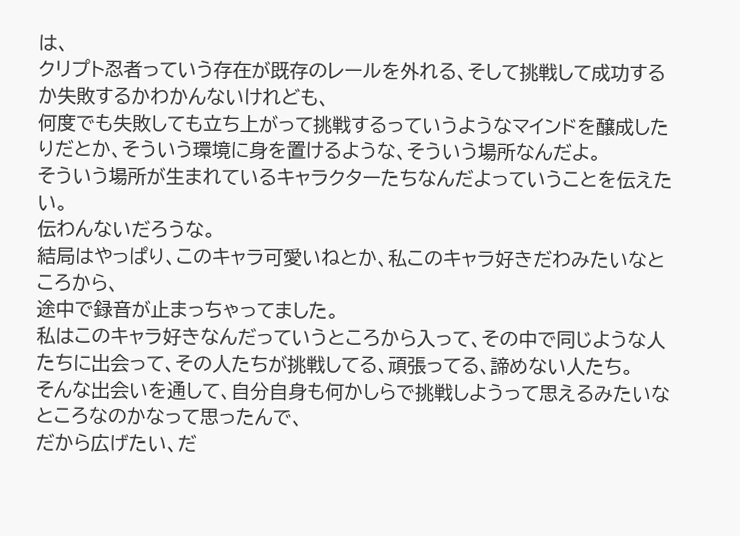は、
クリプト忍者っていう存在が既存のレールを外れる、そして挑戦して成功するか失敗するかわかんないけれども、
何度でも失敗しても立ち上がって挑戦するっていうようなマインドを醸成したりだとか、そういう環境に身を置けるような、そういう場所なんだよ。
そういう場所が生まれているキャラクターたちなんだよっていうことを伝えたい。
伝わんないだろうな。
結局はやっぱり、このキャラ可愛いねとか、私このキャラ好きだわみたいなところから、
途中で録音が止まっちゃってました。
私はこのキャラ好きなんだっていうところから入って、その中で同じような人たちに出会って、その人たちが挑戦してる、頑張ってる、諦めない人たち。
そんな出会いを通して、自分自身も何かしらで挑戦しようって思えるみたいなところなのかなって思ったんで、
だから広げたい、だ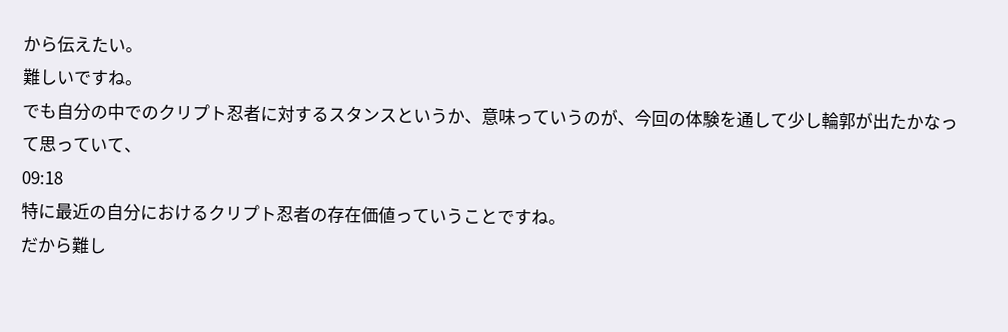から伝えたい。
難しいですね。
でも自分の中でのクリプト忍者に対するスタンスというか、意味っていうのが、今回の体験を通して少し輪郭が出たかなって思っていて、
09:18
特に最近の自分におけるクリプト忍者の存在価値っていうことですね。
だから難し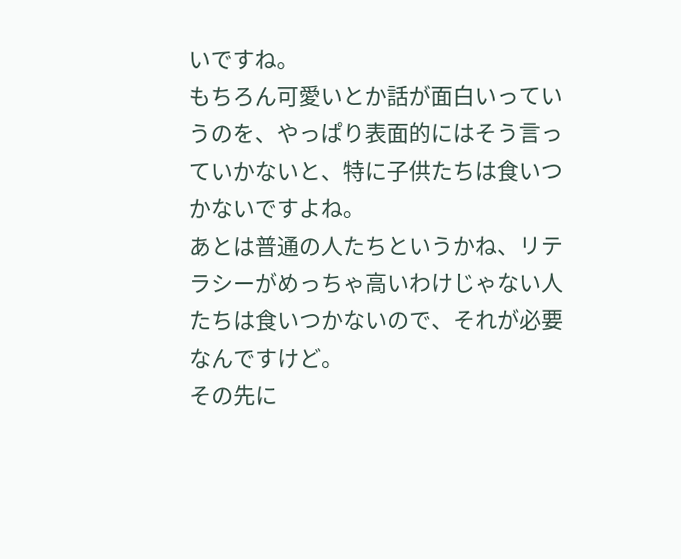いですね。
もちろん可愛いとか話が面白いっていうのを、やっぱり表面的にはそう言っていかないと、特に子供たちは食いつかないですよね。
あとは普通の人たちというかね、リテラシーがめっちゃ高いわけじゃない人たちは食いつかないので、それが必要なんですけど。
その先に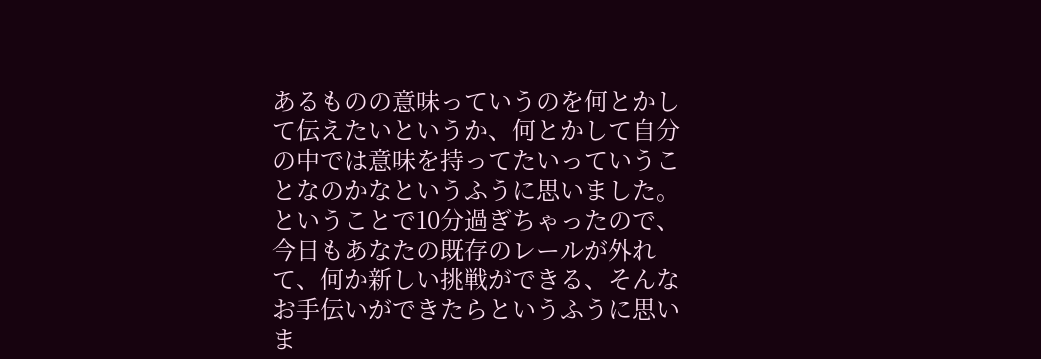あるものの意味っていうのを何とかして伝えたいというか、何とかして自分の中では意味を持ってたいっていうことなのかなというふうに思いました。
ということで10分過ぎちゃったので、今日もあなたの既存のレールが外れて、何か新しい挑戦ができる、そんなお手伝いができたらというふうに思いま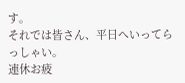す。
それでは皆さん、平日へいってらっしゃい。
連休お疲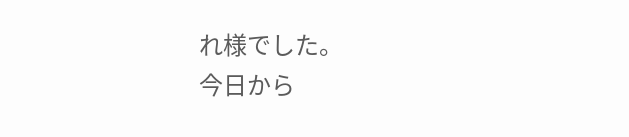れ様でした。
今日から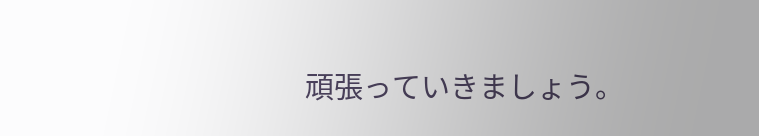頑張っていきましょう。